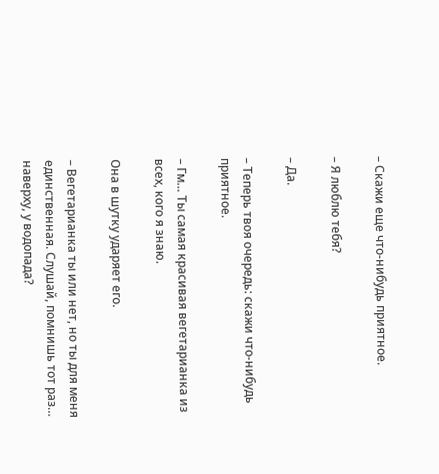– Скажи еще что-нибудь приятное.

– Я люблю тебя?

– Да.

– Теперь твоя очередь: скажи что-нибудь приятное.

– Гм… Ты самая красивая вегетарианка из всех, кого я знаю.

Она в шутку ударяет его.

– Вегетарианка ты или нет, но ты для меня единственная. Слушай, помнишь тот раз… наверху, у водопада?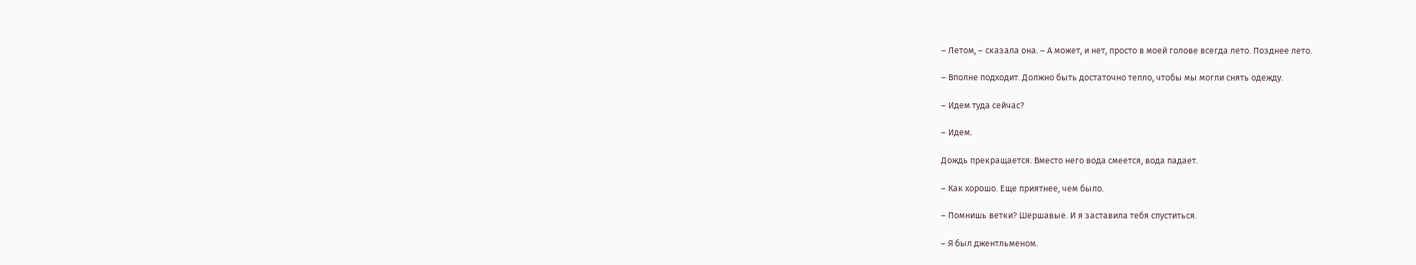– Летом, – сказала она. – А может, и нет, просто в моей голове всегда лето. Позднее лето.

– Вполне подходит. Должно быть достаточно тепло, чтобы мы могли снять одежду.

– Идем туда сейчас?

– Идем.

Дождь прекращается. Вместо него вода смеется, вода падает.

– Как хорошо. Еще приятнее, чем было.

– Помнишь ветки? Шершавые. И я заставила тебя спуститься.

– Я был джентльменом.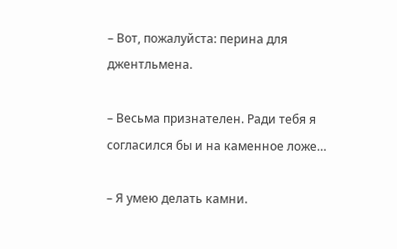– Вот, пожалуйста: перина для джентльмена.

– Весьма признателен. Ради тебя я согласился бы и на каменное ложе…

– Я умею делать камни.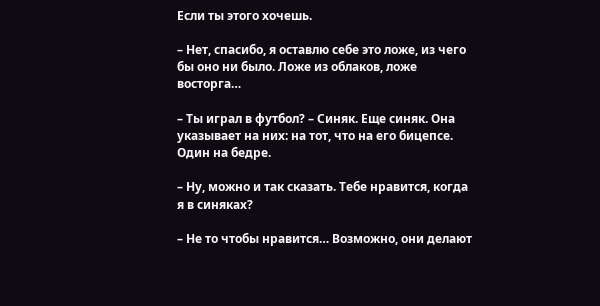Если ты этого хочешь.

– Нет, спасибо, я оставлю себе это ложе, из чего бы оно ни было. Ложе из облаков, ложе восторга…

– Ты играл в футбол? – Синяк. Еще синяк. Она указывает на них: на тот, что на его бицепсе. Один на бедре.

– Ну, можно и так сказать. Тебе нравится, когда я в синяках?

– Не то чтобы нравится… Возможно, они делают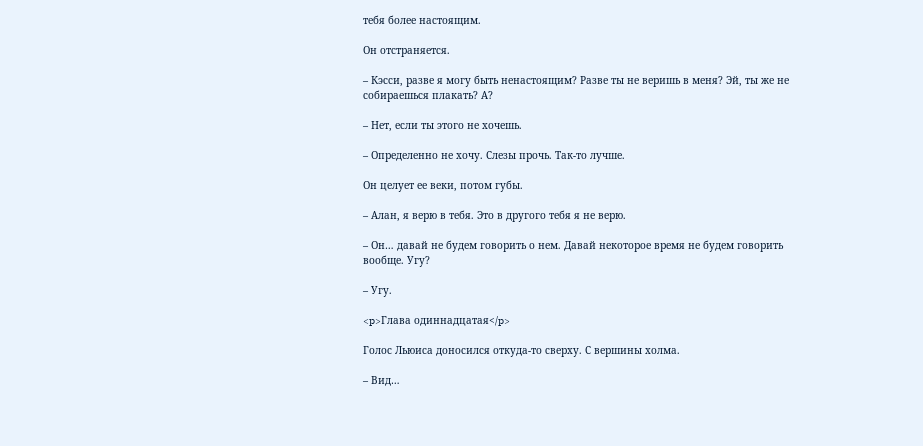тебя более настоящим.

Он отстраняется.

– Кэсси, разве я могу быть ненастоящим? Разве ты не веришь в меня? Эй, ты же не собираешься плакать? А?

– Нет, если ты этого не хочешь.

– Определенно не хочу. Слезы прочь. Так-то лучше.

Он целует ее веки, потом губы.

– Алан, я верю в тебя. Это в другого тебя я не верю.

– Он… давай не будем говорить о нем. Давай некоторое время не будем говорить вообще. Угу?

– Угу.

<p>Глава одиннадцатая</p>

Голос Льюиса доносился откуда-то сверху. С вершины холма.

– Вид…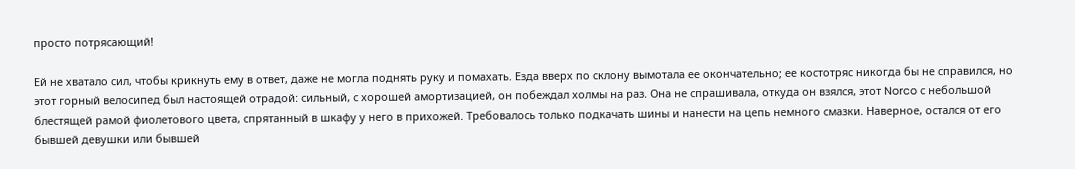просто потрясающий!

Ей не хватало сил, чтобы крикнуть ему в ответ, даже не могла поднять руку и помахать. Езда вверх по склону вымотала ее окончательно; ее костотряс никогда бы не справился, но этот горный велосипед был настоящей отрадой: сильный, с хорошей амортизацией, он побеждал холмы на раз. Она не спрашивала, откуда он взялся, этот Norco с небольшой блестящей рамой фиолетового цвета, спрятанный в шкафу у него в прихожей. Требовалось только подкачать шины и нанести на цепь немного смазки. Наверное, остался от его бывшей девушки или бывшей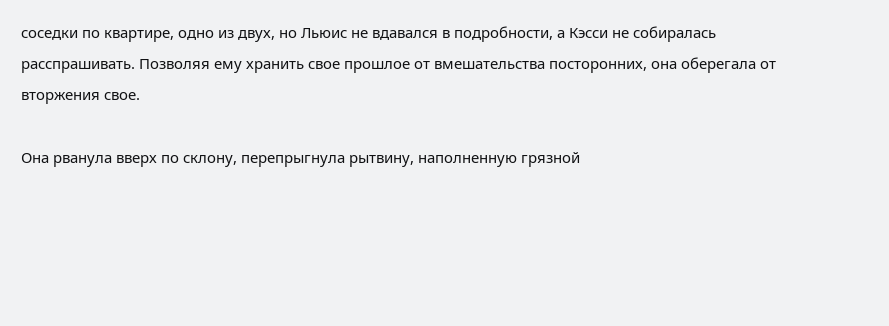соседки по квартире, одно из двух, но Льюис не вдавался в подробности, а Кэсси не собиралась расспрашивать. Позволяя ему хранить свое прошлое от вмешательства посторонних, она оберегала от вторжения свое.

Она рванула вверх по склону, перепрыгнула рытвину, наполненную грязной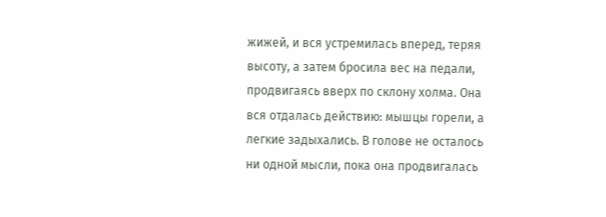жижей, и вся устремилась вперед, теряя высоту, а затем бросила вес на педали, продвигаясь вверх по склону холма. Она вся отдалась действию: мышцы горели, а легкие задыхались. В голове не осталось ни одной мысли, пока она продвигалась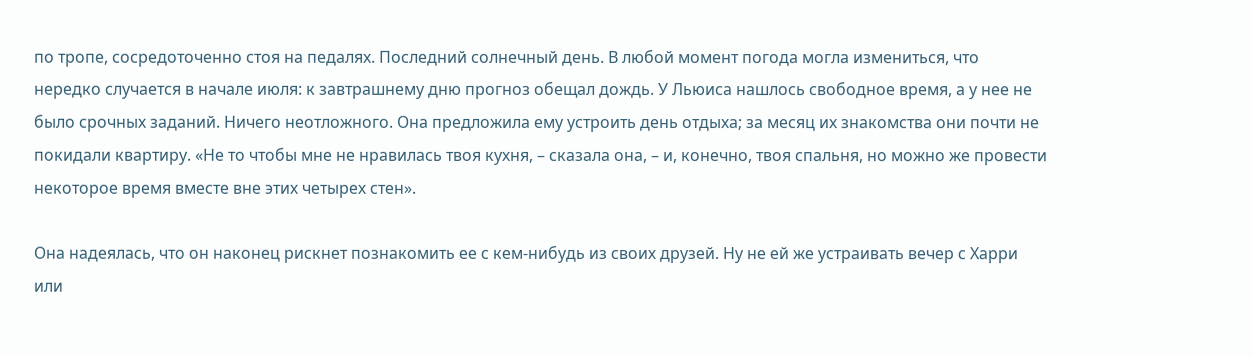по тропе, сосредоточенно стоя на педалях. Последний солнечный день. В любой момент погода могла измениться, что нередко случается в начале июля: к завтрашнему дню прогноз обещал дождь. У Льюиса нашлось свободное время, а у нее не было срочных заданий. Ничего неотложного. Она предложила ему устроить день отдыха; за месяц их знакомства они почти не покидали квартиру. «Не то чтобы мне не нравилась твоя кухня, – сказала она, – и, конечно, твоя спальня, но можно же провести некоторое время вместе вне этих четырех стен».

Она надеялась, что он наконец рискнет познакомить ее с кем-нибудь из своих друзей. Ну не ей же устраивать вечер с Харри или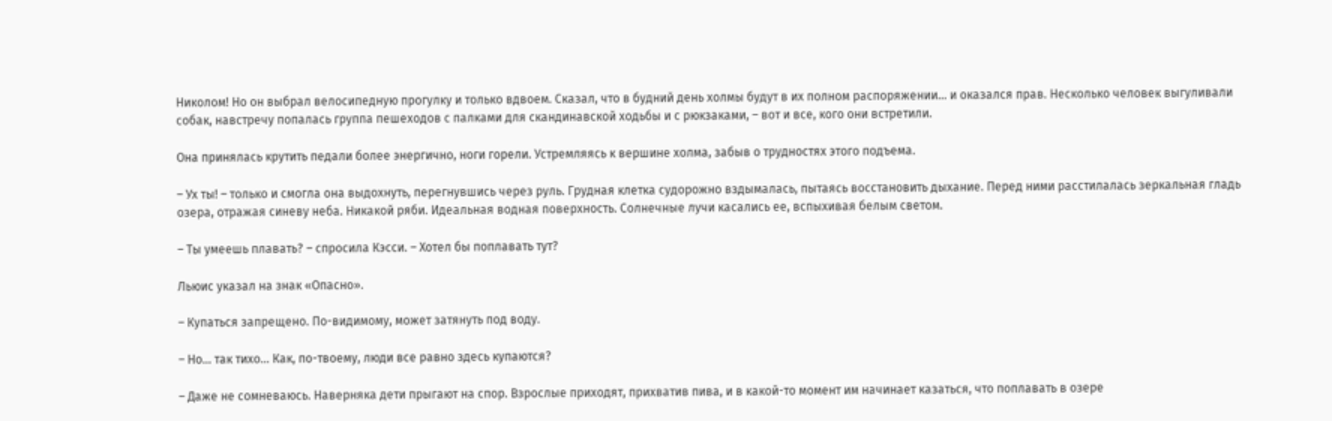Николом! Но он выбрал велосипедную прогулку и только вдвоем. Сказал, что в будний день холмы будут в их полном распоряжении… и оказался прав. Несколько человек выгуливали собак, навстречу попалась группа пешеходов с палками для скандинавской ходьбы и с рюкзаками, – вот и все, кого они встретили.

Она принялась крутить педали более энергично, ноги горели. Устремляясь к вершине холма, забыв о трудностях этого подъема.

– Ух ты! – только и смогла она выдохнуть, перегнувшись через руль. Грудная клетка судорожно вздымалась, пытаясь восстановить дыхание. Перед ними расстилалась зеркальная гладь озера, отражая синеву неба. Никакой ряби. Идеальная водная поверхность. Солнечные лучи касались ее, вспыхивая белым светом.

– Ты умеешь плавать? – спросила Кэсси. – Хотел бы поплавать тут?

Льюис указал на знак «Опасно».

– Купаться запрещено. По-видимому, может затянуть под воду.

– Но… так тихо… Как, по-твоему, люди все равно здесь купаются?

– Даже не сомневаюсь. Наверняка дети прыгают на спор. Взрослые приходят, прихватив пива, и в какой-то момент им начинает казаться, что поплавать в озере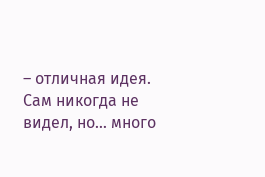– отличная идея. Сам никогда не видел, но… много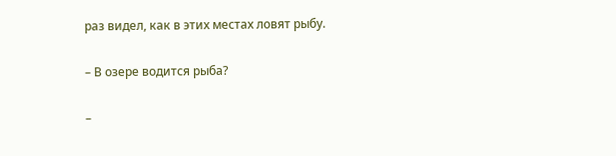раз видел, как в этих местах ловят рыбу.

– В озере водится рыба?

–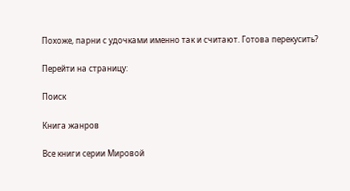Похоже, парни с удочками именно так и считают. Готова перекусить?

Перейти на страницу:

Поиск

Книга жанров

Все книги серии Мировой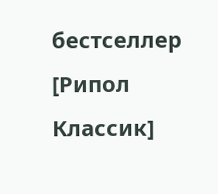бестселлер [Рипол Классик]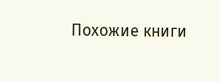Похожие книги